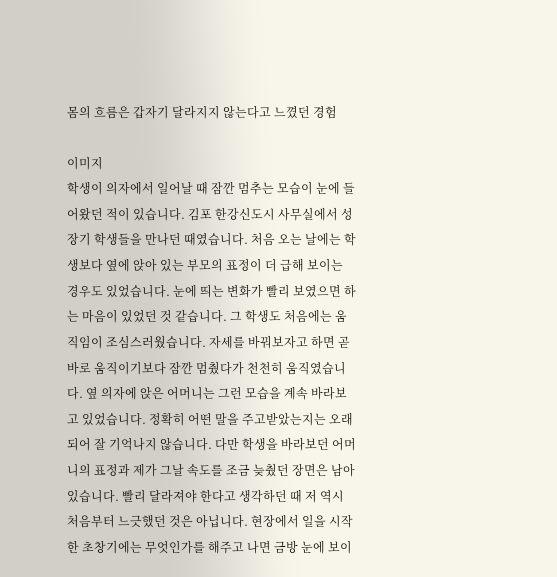몸의 흐름은 갑자기 달라지지 않는다고 느꼈던 경험

이미지
학생이 의자에서 일어날 때 잠깐 멈추는 모습이 눈에 들어왔던 적이 있습니다. 김포 한강신도시 사무실에서 성장기 학생들을 만나던 때였습니다. 처음 오는 날에는 학생보다 옆에 앉아 있는 부모의 표정이 더 급해 보이는 경우도 있었습니다. 눈에 띄는 변화가 빨리 보였으면 하는 마음이 있었던 것 같습니다. 그 학생도 처음에는 움직임이 조심스러웠습니다. 자세를 바꿔보자고 하면 곧바로 움직이기보다 잠깐 멈췄다가 천천히 움직였습니다. 옆 의자에 앉은 어머니는 그런 모습을 계속 바라보고 있었습니다. 정확히 어떤 말을 주고받았는지는 오래되어 잘 기억나지 않습니다. 다만 학생을 바라보던 어머니의 표정과 제가 그날 속도를 조금 늦췄던 장면은 남아 있습니다. 빨리 달라져야 한다고 생각하던 때 저 역시 처음부터 느긋했던 것은 아닙니다. 현장에서 일을 시작한 초창기에는 무엇인가를 해주고 나면 금방 눈에 보이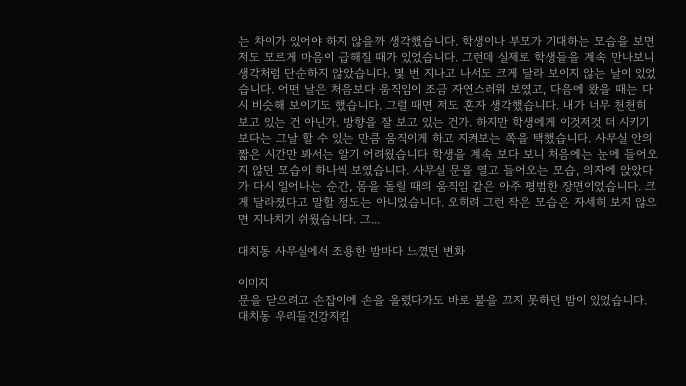는 차이가 있어야 하지 않을까 생각했습니다. 학생이나 부모가 기대하는 모습을 보면 저도 모르게 마음이 급해질 때가 있었습니다. 그런데 실제로 학생들을 계속 만나보니 생각처럼 단순하지 않았습니다. 몇 번 지나고 나서도 크게 달라 보이지 않는 날이 있었습니다. 어떤 날은 처음보다 움직임이 조금 자연스러워 보였고, 다음에 왔을 때는 다시 비슷해 보이기도 했습니다. 그럴 때면 저도 혼자 생각했습니다. 내가 너무 천천히 보고 있는 건 아닌가. 방향을 잘 보고 있는 건가. 하지만 학생에게 이것저것 더 시키기보다는 그날 할 수 있는 만큼 움직이게 하고 지켜보는 쪽을 택했습니다. 사무실 안의 짧은 시간만 봐서는 알기 어려웠습니다 학생을 계속 보다 보니 처음에는 눈에 들어오지 않던 모습이 하나씩 보였습니다. 사무실 문을 열고 들어오는 모습, 의자에 앉았다가 다시 일어나는 순간, 몸을 돌릴 때의 움직임 같은 아주 평범한 장면이었습니다. 크게 달라졌다고 말할 정도는 아니었습니다. 오히려 그런 작은 모습은 자세히 보지 않으면 지나치기 쉬웠습니다. 그...

대치동 사무실에서 조용한 밤마다 느꼈던 변화

이미지
문을 닫으려고 손잡이에 손을 올렸다가도 바로 불을 끄지 못하던 밤이 있었습니다. 대치동 우리들건강지킴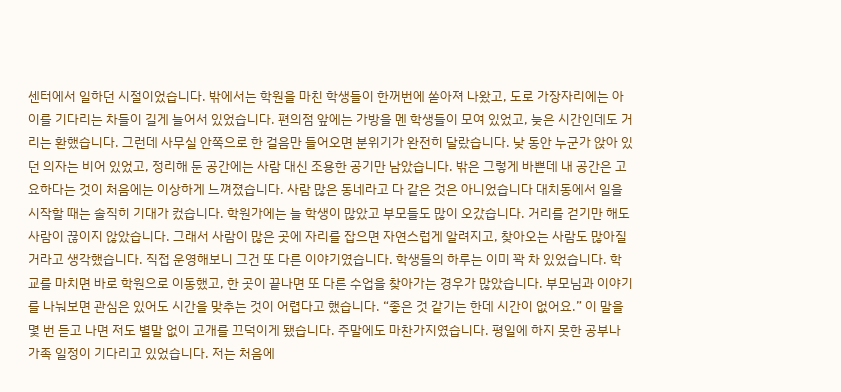센터에서 일하던 시절이었습니다. 밖에서는 학원을 마친 학생들이 한꺼번에 쏟아져 나왔고, 도로 가장자리에는 아이를 기다리는 차들이 길게 늘어서 있었습니다. 편의점 앞에는 가방을 멘 학생들이 모여 있었고, 늦은 시간인데도 거리는 환했습니다. 그런데 사무실 안쪽으로 한 걸음만 들어오면 분위기가 완전히 달랐습니다. 낮 동안 누군가 앉아 있던 의자는 비어 있었고, 정리해 둔 공간에는 사람 대신 조용한 공기만 남았습니다. 밖은 그렇게 바쁜데 내 공간은 고요하다는 것이 처음에는 이상하게 느껴졌습니다. 사람 많은 동네라고 다 같은 것은 아니었습니다 대치동에서 일을 시작할 때는 솔직히 기대가 컸습니다. 학원가에는 늘 학생이 많았고 부모들도 많이 오갔습니다. 거리를 걷기만 해도 사람이 끊이지 않았습니다. 그래서 사람이 많은 곳에 자리를 잡으면 자연스럽게 알려지고, 찾아오는 사람도 많아질 거라고 생각했습니다. 직접 운영해보니 그건 또 다른 이야기였습니다. 학생들의 하루는 이미 꽉 차 있었습니다. 학교를 마치면 바로 학원으로 이동했고, 한 곳이 끝나면 또 다른 수업을 찾아가는 경우가 많았습니다. 부모님과 이야기를 나눠보면 관심은 있어도 시간을 맞추는 것이 어렵다고 했습니다. “좋은 것 같기는 한데 시간이 없어요.” 이 말을 몇 번 듣고 나면 저도 별말 없이 고개를 끄덕이게 됐습니다. 주말에도 마찬가지였습니다. 평일에 하지 못한 공부나 가족 일정이 기다리고 있었습니다. 저는 처음에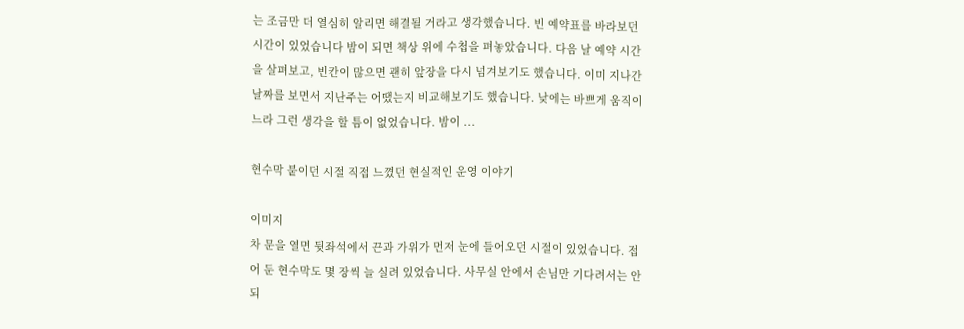는 조금만 더 열심히 알리면 해결될 거라고 생각했습니다. 빈 예약표를 바라보던 시간이 있었습니다 밤이 되면 책상 위에 수첩을 펴놓았습니다. 다음 날 예약 시간을 살펴보고, 빈칸이 많으면 괜히 앞장을 다시 넘겨보기도 했습니다. 이미 지나간 날짜를 보면서 지난주는 어땠는지 비교해보기도 했습니다. 낮에는 바쁘게 움직이느라 그런 생각을 할 틈이 없었습니다. 밤이 ...

현수막 붙이던 시절 직접 느꼈던 현실적인 운영 이야기

이미지
차 문을 열면 뒷좌석에서 끈과 가위가 먼저 눈에 들어오던 시절이 있었습니다. 접어 둔 현수막도 몇 장씩 늘 실려 있었습니다. 사무실 안에서 손님만 기다려서는 안 되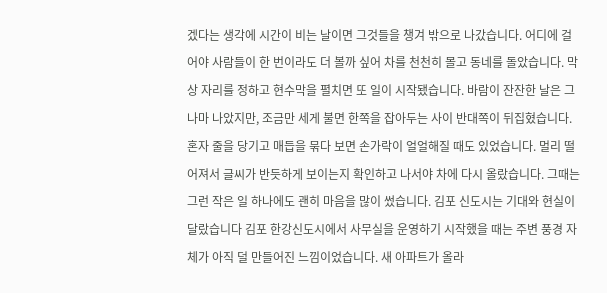겠다는 생각에 시간이 비는 날이면 그것들을 챙겨 밖으로 나갔습니다. 어디에 걸어야 사람들이 한 번이라도 더 볼까 싶어 차를 천천히 몰고 동네를 돌았습니다. 막상 자리를 정하고 현수막을 펼치면 또 일이 시작됐습니다. 바람이 잔잔한 날은 그나마 나았지만, 조금만 세게 불면 한쪽을 잡아두는 사이 반대쪽이 뒤집혔습니다. 혼자 줄을 당기고 매듭을 묶다 보면 손가락이 얼얼해질 때도 있었습니다. 멀리 떨어져서 글씨가 반듯하게 보이는지 확인하고 나서야 차에 다시 올랐습니다. 그때는 그런 작은 일 하나에도 괜히 마음을 많이 썼습니다. 김포 신도시는 기대와 현실이 달랐습니다 김포 한강신도시에서 사무실을 운영하기 시작했을 때는 주변 풍경 자체가 아직 덜 만들어진 느낌이었습니다. 새 아파트가 올라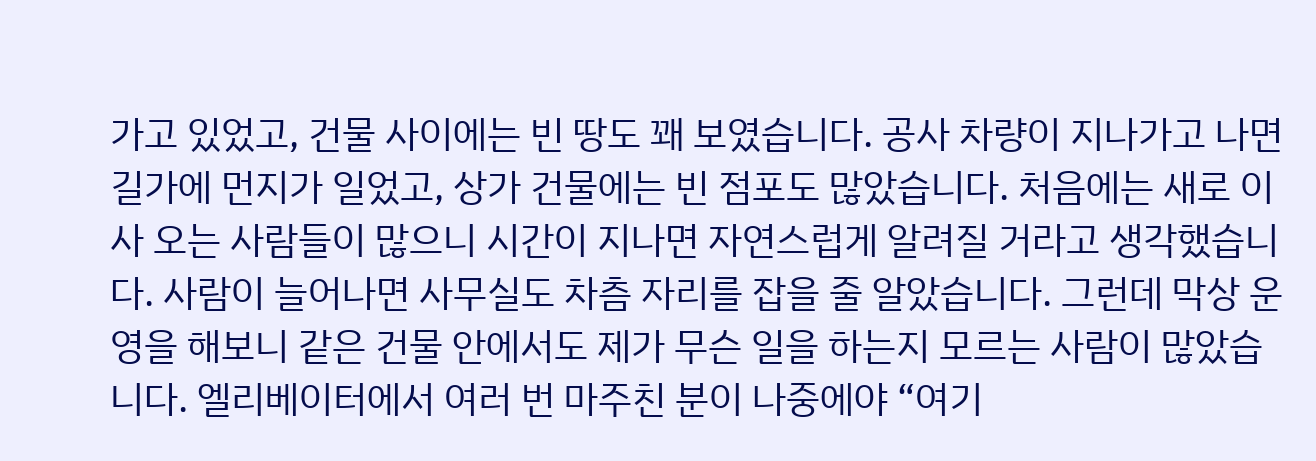가고 있었고, 건물 사이에는 빈 땅도 꽤 보였습니다. 공사 차량이 지나가고 나면 길가에 먼지가 일었고, 상가 건물에는 빈 점포도 많았습니다. 처음에는 새로 이사 오는 사람들이 많으니 시간이 지나면 자연스럽게 알려질 거라고 생각했습니다. 사람이 늘어나면 사무실도 차츰 자리를 잡을 줄 알았습니다. 그런데 막상 운영을 해보니 같은 건물 안에서도 제가 무슨 일을 하는지 모르는 사람이 많았습니다. 엘리베이터에서 여러 번 마주친 분이 나중에야 “여기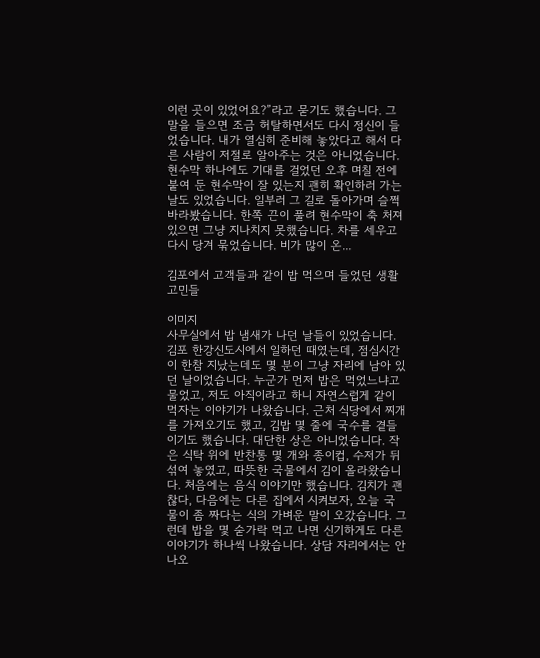이런 곳이 있었어요?”라고 묻기도 했습니다. 그 말을 들으면 조금 허탈하면서도 다시 정신이 들었습니다. 내가 열심히 준비해 놓았다고 해서 다른 사람이 저절로 알아주는 것은 아니었습니다. 현수막 하나에도 기대를 걸었던 오후 며칠 전에 붙여 둔 현수막이 잘 있는지 괜히 확인하러 가는 날도 있었습니다. 일부러 그 길로 돌아가며 슬쩍 바라봤습니다. 한쪽 끈이 풀려 현수막이 축 처져 있으면 그냥 지나치지 못했습니다. 차를 세우고 다시 당겨 묶었습니다. 비가 많이 온...

김포에서 고객들과 같이 밥 먹으며 들었던 생활 고민들

이미지
사무실에서 밥 냄새가 나던 날들이 있었습니다. 김포 한강신도시에서 일하던 때였는데, 점심시간이 한참 지났는데도 몇 분이 그냥 자리에 남아 있던 날이었습니다. 누군가 먼저 밥은 먹었느냐고 물었고, 저도 아직이라고 하니 자연스럽게 같이 먹자는 이야기가 나왔습니다. 근처 식당에서 찌개를 가져오기도 했고, 김밥 몇 줄에 국수를 곁들이기도 했습니다. 대단한 상은 아니었습니다. 작은 식탁 위에 반찬통 몇 개와 종이컵, 수저가 뒤섞여 놓였고, 따뜻한 국물에서 김이 올라왔습니다. 처음에는 음식 이야기만 했습니다. 김치가 괜찮다, 다음에는 다른 집에서 시켜보자, 오늘 국물이 좀 짜다는 식의 가벼운 말이 오갔습니다. 그런데 밥을 몇 숟가락 먹고 나면 신기하게도 다른 이야기가 하나씩 나왔습니다. 상담 자리에서는 안 나오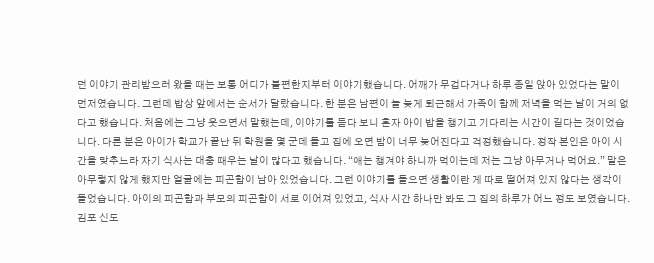던 이야기 관리받으러 왔을 때는 보통 어디가 불편한지부터 이야기했습니다. 어깨가 무겁다거나 하루 종일 앉아 있었다는 말이 먼저였습니다. 그런데 밥상 앞에서는 순서가 달랐습니다. 한 분은 남편이 늘 늦게 퇴근해서 가족이 함께 저녁을 먹는 날이 거의 없다고 했습니다. 처음에는 그냥 웃으면서 말했는데, 이야기를 듣다 보니 혼자 아이 밥을 챙기고 기다리는 시간이 길다는 것이었습니다. 다른 분은 아이가 학교가 끝난 뒤 학원을 몇 군데 돌고 집에 오면 밤이 너무 늦어진다고 걱정했습니다. 정작 본인은 아이 시간을 맞추느라 자기 식사는 대충 때우는 날이 많다고 했습니다. “애는 챙겨야 하니까 먹이는데 저는 그냥 아무거나 먹어요.” 말은 아무렇지 않게 했지만 얼굴에는 피곤함이 남아 있었습니다. 그런 이야기를 들으면 생활이란 게 따로 떨어져 있지 않다는 생각이 들었습니다. 아이의 피곤함과 부모의 피곤함이 서로 이어져 있었고, 식사 시간 하나만 봐도 그 집의 하루가 어느 정도 보였습니다. 김포 신도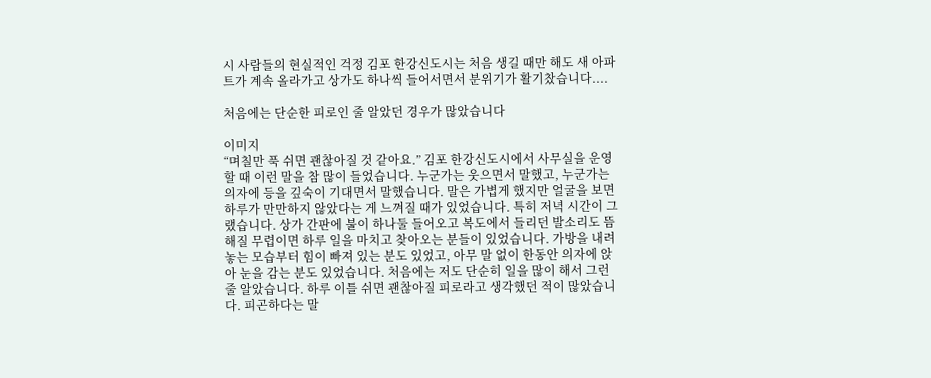시 사람들의 현실적인 걱정 김포 한강신도시는 처음 생길 때만 해도 새 아파트가 계속 올라가고 상가도 하나씩 들어서면서 분위기가 활기찼습니다....

처음에는 단순한 피로인 줄 알았던 경우가 많았습니다

이미지
“며칠만 푹 쉬면 괜찮아질 것 같아요.” 김포 한강신도시에서 사무실을 운영할 때 이런 말을 참 많이 들었습니다. 누군가는 웃으면서 말했고, 누군가는 의자에 등을 깊숙이 기대면서 말했습니다. 말은 가볍게 했지만 얼굴을 보면 하루가 만만하지 않았다는 게 느껴질 때가 있었습니다. 특히 저녁 시간이 그랬습니다. 상가 간판에 불이 하나둘 들어오고 복도에서 들리던 발소리도 뜸해질 무렵이면 하루 일을 마치고 찾아오는 분들이 있었습니다. 가방을 내려놓는 모습부터 힘이 빠져 있는 분도 있었고, 아무 말 없이 한동안 의자에 앉아 눈을 감는 분도 있었습니다. 처음에는 저도 단순히 일을 많이 해서 그런 줄 알았습니다. 하루 이틀 쉬면 괜찮아질 피로라고 생각했던 적이 많았습니다. 피곤하다는 말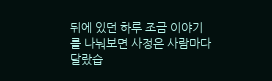뒤에 있던 하루 조금 이야기를 나눠보면 사정은 사람마다 달랐습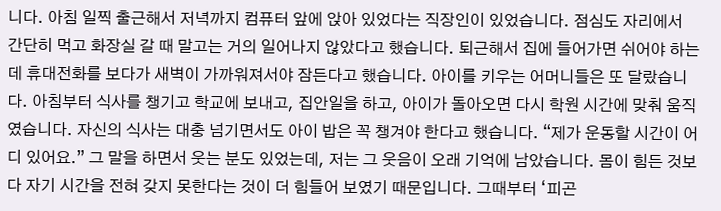니다. 아침 일찍 출근해서 저녁까지 컴퓨터 앞에 앉아 있었다는 직장인이 있었습니다. 점심도 자리에서 간단히 먹고 화장실 갈 때 말고는 거의 일어나지 않았다고 했습니다. 퇴근해서 집에 들어가면 쉬어야 하는데 휴대전화를 보다가 새벽이 가까워져서야 잠든다고 했습니다. 아이를 키우는 어머니들은 또 달랐습니다. 아침부터 식사를 챙기고 학교에 보내고, 집안일을 하고, 아이가 돌아오면 다시 학원 시간에 맞춰 움직였습니다. 자신의 식사는 대충 넘기면서도 아이 밥은 꼭 챙겨야 한다고 했습니다. “제가 운동할 시간이 어디 있어요.” 그 말을 하면서 웃는 분도 있었는데, 저는 그 웃음이 오래 기억에 남았습니다. 몸이 힘든 것보다 자기 시간을 전혀 갖지 못한다는 것이 더 힘들어 보였기 때문입니다. 그때부터 ‘피곤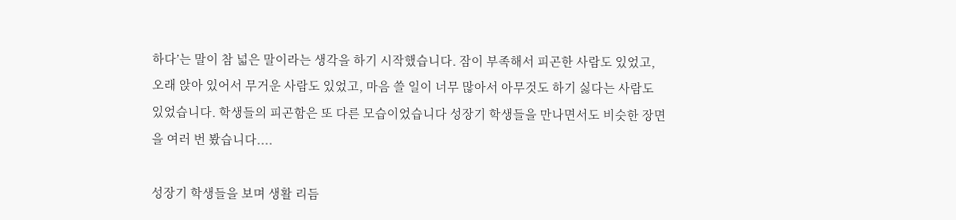하다’는 말이 참 넓은 말이라는 생각을 하기 시작했습니다. 잠이 부족해서 피곤한 사람도 있었고, 오래 앉아 있어서 무거운 사람도 있었고, 마음 쓸 일이 너무 많아서 아무것도 하기 싫다는 사람도 있었습니다. 학생들의 피곤함은 또 다른 모습이었습니다 성장기 학생들을 만나면서도 비슷한 장면을 여러 번 봤습니다....

성장기 학생들을 보며 생활 리듬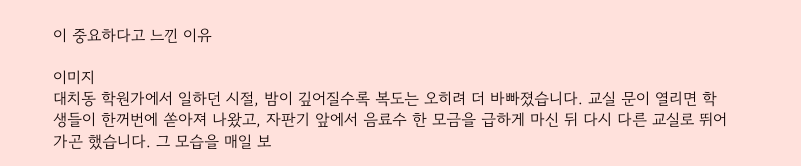이 중요하다고 느낀 이유

이미지
대치동 학원가에서 일하던 시절, 밤이 깊어질수록 복도는 오히려 더 바빠졌습니다. 교실 문이 열리면 학생들이 한꺼번에 쏟아져 나왔고, 자판기 앞에서 음료수 한 모금을 급하게 마신 뒤 다시 다른 교실로 뛰어가곤 했습니다. 그 모습을 매일 보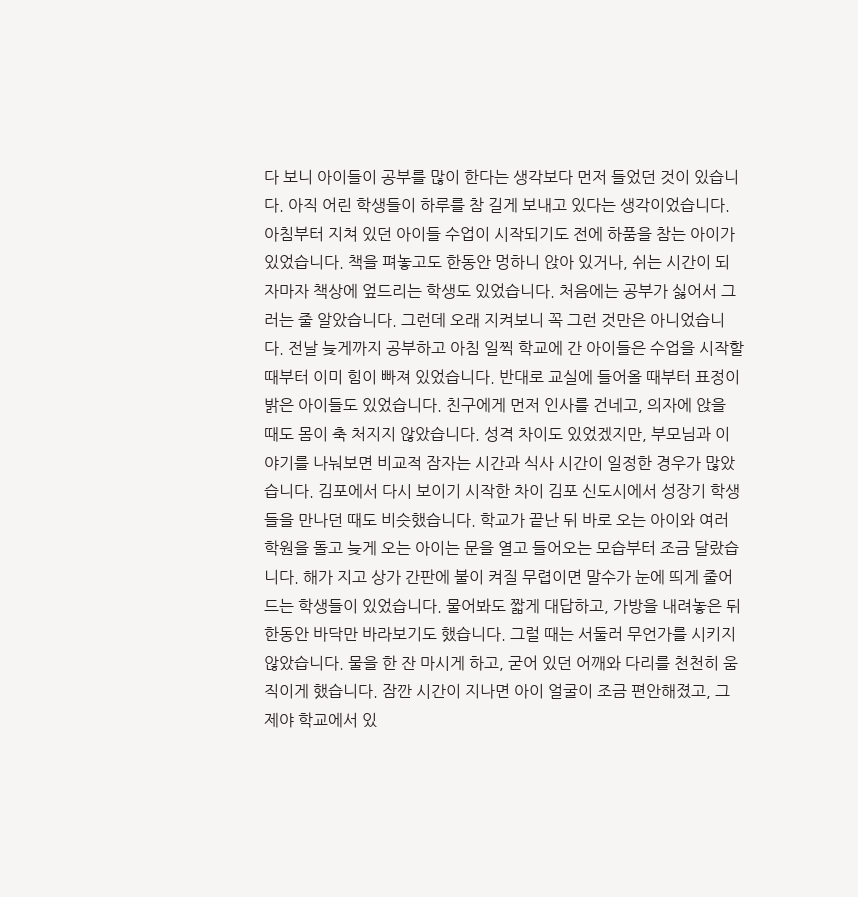다 보니 아이들이 공부를 많이 한다는 생각보다 먼저 들었던 것이 있습니다. 아직 어린 학생들이 하루를 참 길게 보내고 있다는 생각이었습니다. 아침부터 지쳐 있던 아이들 수업이 시작되기도 전에 하품을 참는 아이가 있었습니다. 책을 펴놓고도 한동안 멍하니 앉아 있거나, 쉬는 시간이 되자마자 책상에 엎드리는 학생도 있었습니다. 처음에는 공부가 싫어서 그러는 줄 알았습니다. 그런데 오래 지켜보니 꼭 그런 것만은 아니었습니다. 전날 늦게까지 공부하고 아침 일찍 학교에 간 아이들은 수업을 시작할 때부터 이미 힘이 빠져 있었습니다. 반대로 교실에 들어올 때부터 표정이 밝은 아이들도 있었습니다. 친구에게 먼저 인사를 건네고, 의자에 앉을 때도 몸이 축 처지지 않았습니다. 성격 차이도 있었겠지만, 부모님과 이야기를 나눠보면 비교적 잠자는 시간과 식사 시간이 일정한 경우가 많았습니다. 김포에서 다시 보이기 시작한 차이 김포 신도시에서 성장기 학생들을 만나던 때도 비슷했습니다. 학교가 끝난 뒤 바로 오는 아이와 여러 학원을 돌고 늦게 오는 아이는 문을 열고 들어오는 모습부터 조금 달랐습니다. 해가 지고 상가 간판에 불이 켜질 무렵이면 말수가 눈에 띄게 줄어드는 학생들이 있었습니다. 물어봐도 짧게 대답하고, 가방을 내려놓은 뒤 한동안 바닥만 바라보기도 했습니다. 그럴 때는 서둘러 무언가를 시키지 않았습니다. 물을 한 잔 마시게 하고, 굳어 있던 어깨와 다리를 천천히 움직이게 했습니다. 잠깐 시간이 지나면 아이 얼굴이 조금 편안해졌고, 그제야 학교에서 있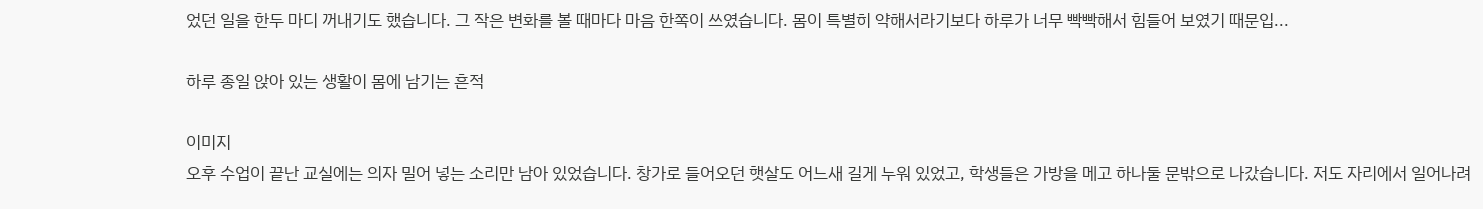었던 일을 한두 마디 꺼내기도 했습니다. 그 작은 변화를 볼 때마다 마음 한쪽이 쓰였습니다. 몸이 특별히 약해서라기보다 하루가 너무 빡빡해서 힘들어 보였기 때문입...

하루 종일 앉아 있는 생활이 몸에 남기는 흔적

이미지
오후 수업이 끝난 교실에는 의자 밀어 넣는 소리만 남아 있었습니다. 창가로 들어오던 햇살도 어느새 길게 누워 있었고, 학생들은 가방을 메고 하나둘 문밖으로 나갔습니다. 저도 자리에서 일어나려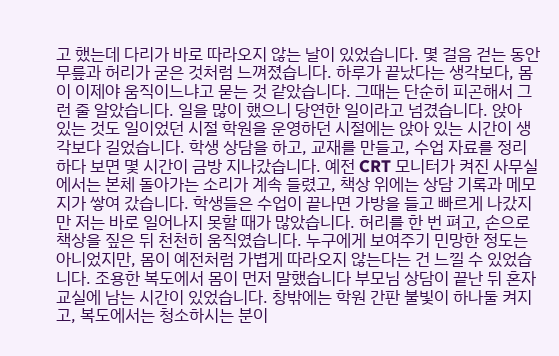고 했는데 다리가 바로 따라오지 않는 날이 있었습니다. 몇 걸음 걷는 동안 무릎과 허리가 굳은 것처럼 느껴졌습니다. 하루가 끝났다는 생각보다, 몸이 이제야 움직이느냐고 묻는 것 같았습니다. 그때는 단순히 피곤해서 그런 줄 알았습니다. 일을 많이 했으니 당연한 일이라고 넘겼습니다. 앉아 있는 것도 일이었던 시절 학원을 운영하던 시절에는 앉아 있는 시간이 생각보다 길었습니다. 학생 상담을 하고, 교재를 만들고, 수업 자료를 정리하다 보면 몇 시간이 금방 지나갔습니다. 예전 CRT 모니터가 켜진 사무실에서는 본체 돌아가는 소리가 계속 들렸고, 책상 위에는 상담 기록과 메모지가 쌓여 갔습니다. 학생들은 수업이 끝나면 가방을 들고 빠르게 나갔지만 저는 바로 일어나지 못할 때가 많았습니다. 허리를 한 번 펴고, 손으로 책상을 짚은 뒤 천천히 움직였습니다. 누구에게 보여주기 민망한 정도는 아니었지만, 몸이 예전처럼 가볍게 따라오지 않는다는 건 느낄 수 있었습니다. 조용한 복도에서 몸이 먼저 말했습니다 부모님 상담이 끝난 뒤 혼자 교실에 남는 시간이 있었습니다. 창밖에는 학원 간판 불빛이 하나둘 켜지고, 복도에서는 청소하시는 분이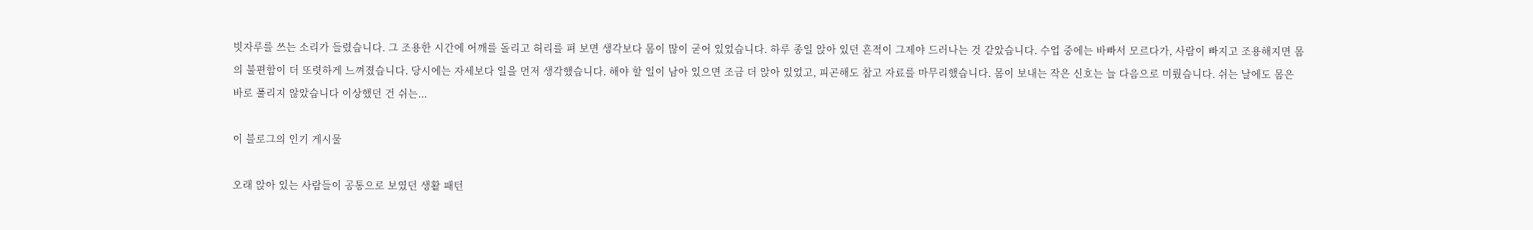빗자루를 쓰는 소리가 들렸습니다. 그 조용한 시간에 어깨를 돌리고 허리를 펴 보면 생각보다 몸이 많이 굳어 있었습니다. 하루 종일 앉아 있던 흔적이 그제야 드러나는 것 같았습니다. 수업 중에는 바빠서 모르다가, 사람이 빠지고 조용해지면 몸의 불편함이 더 또렷하게 느껴졌습니다. 당시에는 자세보다 일을 먼저 생각했습니다. 해야 할 일이 남아 있으면 조금 더 앉아 있었고, 피곤해도 참고 자료를 마무리했습니다. 몸이 보내는 작은 신호는 늘 다음으로 미뤘습니다. 쉬는 날에도 몸은 바로 풀리지 않았습니다 이상했던 건 쉬는...

이 블로그의 인기 게시물

오래 앉아 있는 사람들이 공통으로 보였던 생활 패턴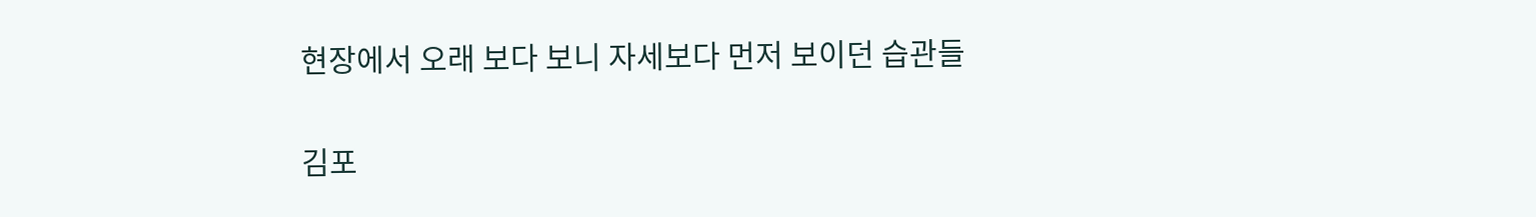현장에서 오래 보다 보니 자세보다 먼저 보이던 습관들

김포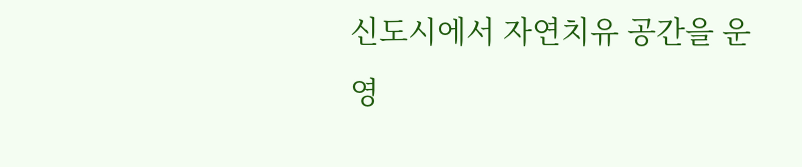신도시에서 자연치유 공간을 운영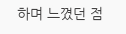하며 느꼈던 점